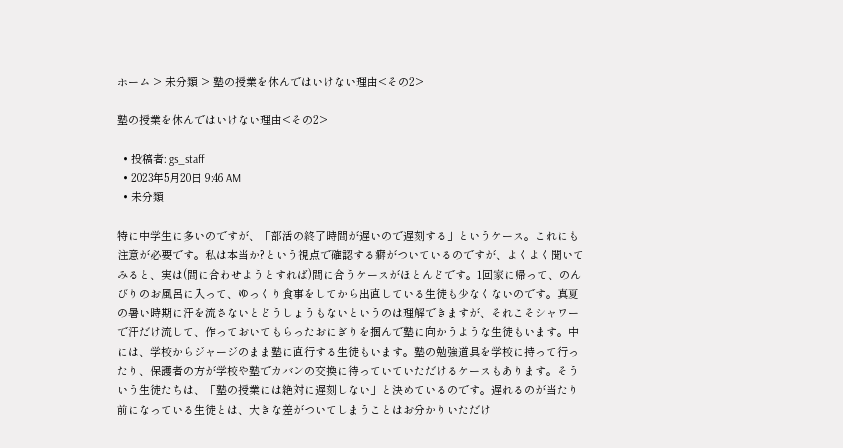ホーム > 未分類 > 塾の授業を休んではいけない理由<その2>

塾の授業を休んではいけない理由<その2>

  • 投稿者: gs_staff
  • 2023年5月20日 9:46 AM
  • 未分類

特に中学生に多いのですが、「部活の終了時間が遅いので遅刻する」というケース。これにも注意が必要です。私は本当か?という視点で確認する癖がついているのですが、よくよく聞いてみると、実は(間に合わせようとすれば)間に合うケースがほとんどです。1回家に帰って、のんびりのお風呂に入って、ゆっくり食事をしてから出直している生徒も少なくないのです。真夏の暑い時期に汗を流さないとどうしょうもないというのは理解できますが、それこそシャワーで汗だけ流して、作っておいてもらったおにぎりを掴んで塾に向かうような生徒もいます。中には、学校からジャージのまま塾に直行する生徒もいます。塾の勉強道具を学校に持って行ったり、保護者の方が学校や塾でカバンの交換に待っていていただけるケースもあります。そういう生徒たちは、「塾の授業には絶対に遅刻しない」と決めているのです。遅れるのが当たり前になっている生徒とは、大きな差がついてしまうことはお分かりいただけ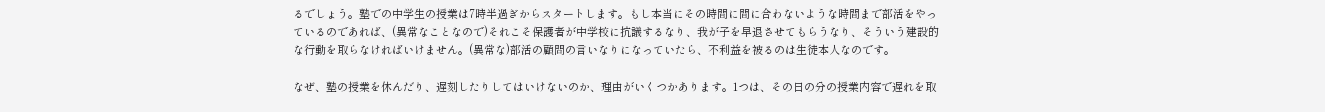るでしょう。塾での中学生の授業は7時半過ぎからスタートします。もし本当にその時間に間に合わないような時間まで部活をやっているのであれば、(異常なことなので)それこそ保護者が中学校に抗議するなり、我が子を早退させてもらうなり、そういう建設的な行動を取らなければいけません。(異常な)部活の顧問の言いなりになっていたら、不利益を被るのは生徒本人なのです。

なぜ、塾の授業を休んだり、遅刻したりしてはいけないのか、理由がいくつかあります。1つは、その日の分の授業内容で遅れを取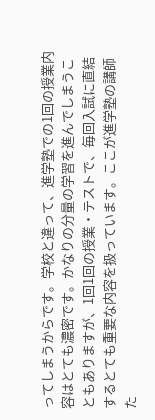ってしまうからです。学校と違って、進学塾での1回の授業内容はとても濃密です。かなりの分量の学習を進んでしまうこともありますが、1回1回の授業・テストで、毎回入試に直結するとても重要な内容を扱っています。ここが進学塾の講師た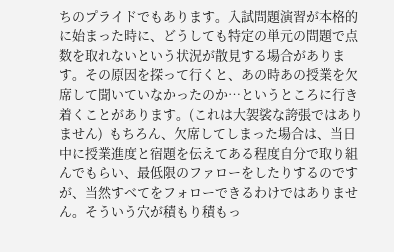ちのプライドでもあります。入試問題演習が本格的に始まった時に、どうしても特定の単元の問題で点数を取れないという状況が散見する場合があります。その原因を探って行くと、あの時あの授業を欠席して聞いていなかったのか…というところに行き着くことがあります。(これは大袈裟な誇張ではありません)  もちろん、欠席してしまった場合は、当日中に授業進度と宿題を伝えてある程度自分で取り組んでもらい、最低限のファローをしたりするのですが、当然すべてをフォローできるわけではありません。そういう穴が積もり積もっ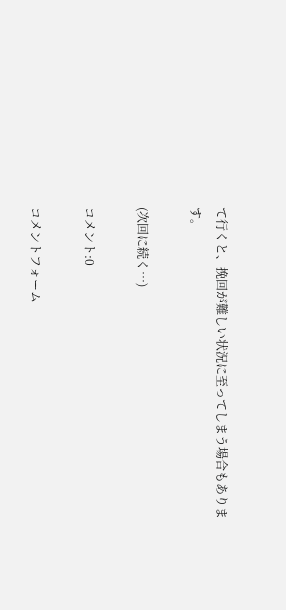て行くと、挽回が難しい状況に至ってしまう場合もあります。

(次回に続く…)

コメント:0

コメントフォーム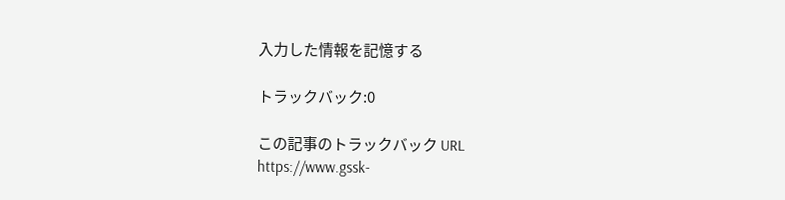入力した情報を記憶する

トラックバック:0

この記事のトラックバック URL
https://www.gssk-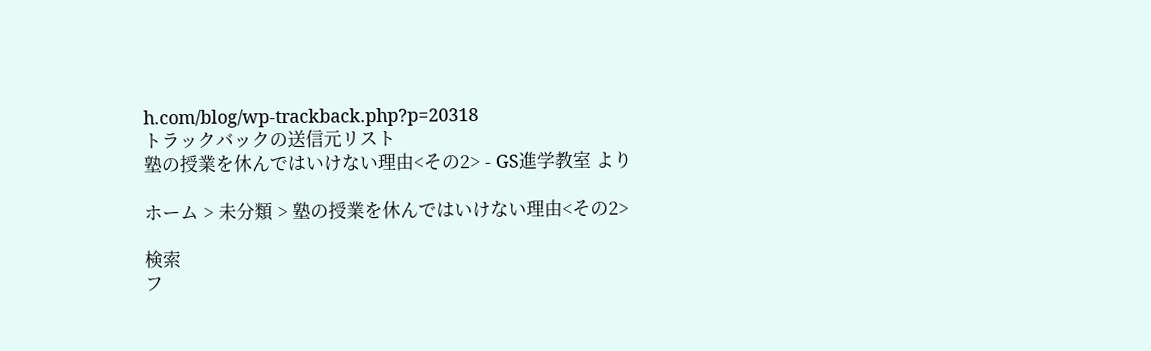h.com/blog/wp-trackback.php?p=20318
トラックバックの送信元リスト
塾の授業を休んではいけない理由<その2> - GS進学教室 より

ホーム > 未分類 > 塾の授業を休んではいけない理由<その2>

検索
フ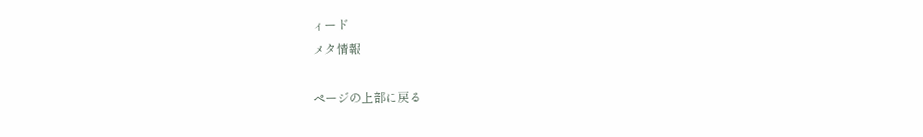ィード
メタ情報

ページの上部に戻る